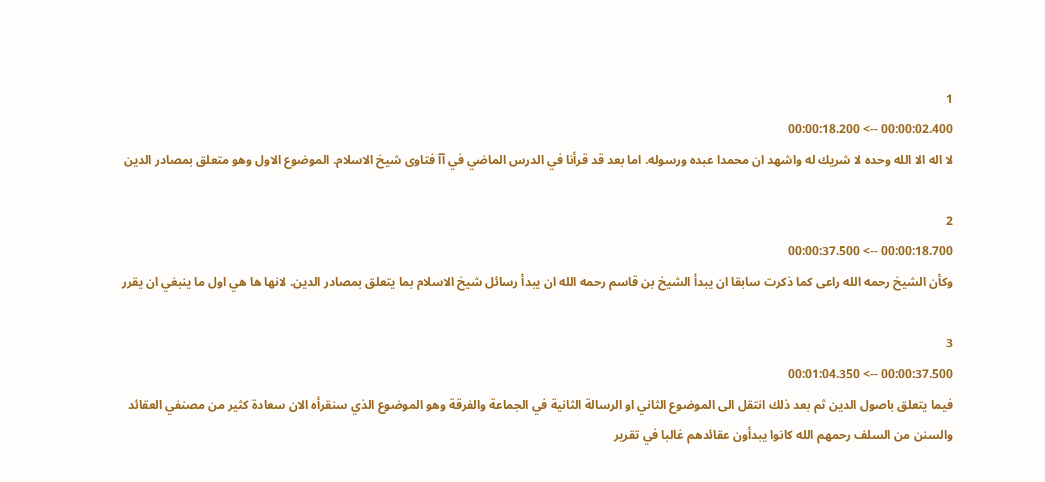1
00:00:02.400 --> 00:00:18.200
لا اله الا الله وحده لا شريك له واشهد ان محمدا عبده ورسوله. اما بعد قد قرأنا في الدرس الماضي في آآ فتاوى شيخ الاسلام. الموضوع الاول وهو متعلق بمصادر الدين

2
00:00:18.700 --> 00:00:37.500
وكأن الشيخ رحمه الله راعى كما ذكرت سابقا ان يبدأ الشيخ بن قاسم رحمه الله ان يبدأ رسائل شيخ الاسلام بما يتعلق بمصادر الدين. لانها ها هي اول ما ينبغي ان يقرر

3
00:00:37.500 --> 00:01:04.350
فيما يتعلق باصول الدين ثم بعد ذلك انتقل الى الموضوع الثاني او الرسالة الثانية في الجماعة والفرقة وهو الموضوع الذي سنقرأه الان سعادة كثير من مصنفي العقائد والسنن من السلف رحمهم الله كانوا يبدأون عقائدهم غالبا في تقرير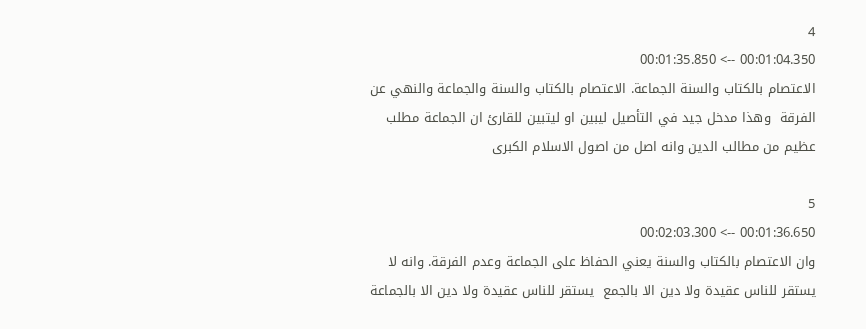4
00:01:04.350 --> 00:01:35.850
الاعتصام بالكتاب والسنة الجماعة. الاعتصام بالكتاب والسنة والجماعة والنهي عن الفرقة  وهذا مدخل جيد في التأصيل ليبين او ليتبين للقارئ ان الجماعة مطلب عظيم من مطالب الدين وانه اصل من اصول الاسلام الكبرى

5
00:01:36.650 --> 00:02:03.300
وان الاعتصام بالكتاب والسنة يعني الحفاظ على الجماعة وعدم الفرقة. وانه لا يستقر للناس عقيدة ولا دين الا بالجمع  يستقر للناس عقيدة ولا دين الا بالجماعة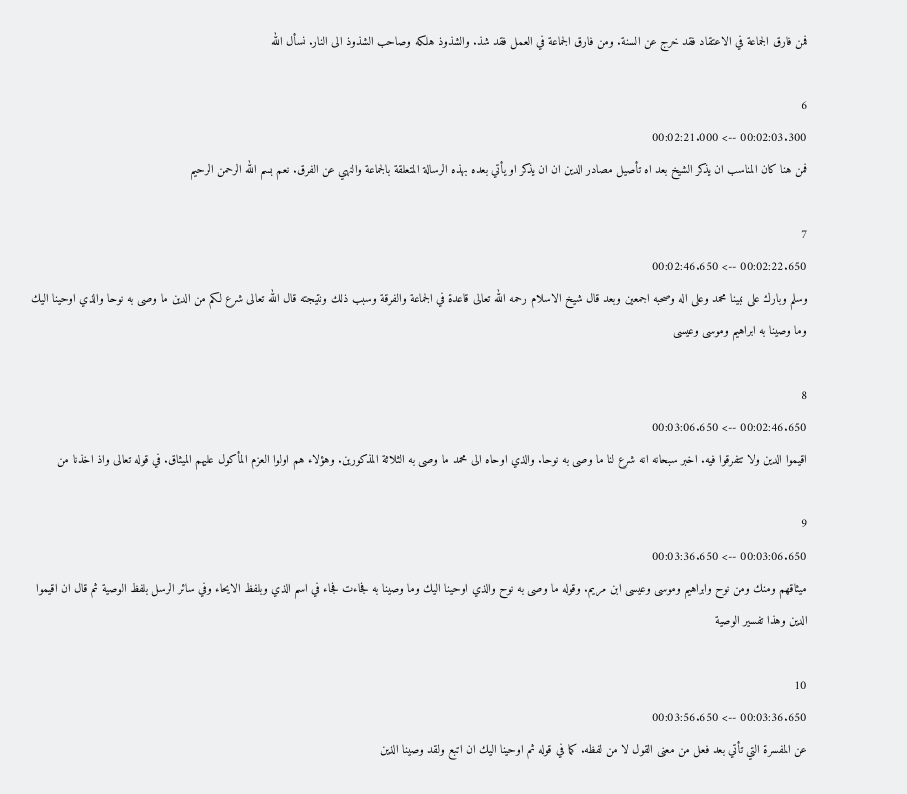فمن فارق الجماعة في الاعتقاد فقد خرج عن السنة. ومن فارق الجماعة في العمل فقد شذ. والشذوذ هلكه وصاحب الشذوذ الى النار. نسأل الله

6
00:02:03.300 --> 00:02:21.000
فمن هنا كان المناسب ان يذكر الشيخ بعد اه تأصيل مصادر الدين ان ان يذكر او يأتي بعده بهذه الرسالة المتعلقة بالجماعة والنهي عن الفرق. نعم بسم الله الرحمن الرحيم

7
00:02:22.650 --> 00:02:46.650
وسلم وبارك على نبينا محمد وعلى اله وصحبه اجمعين وبعد قال شيخ الاسلام رحمه الله تعالى قاعدة في الجماعة والفرقة وسبب ذلك ونتيجته قال الله تعالى شرع لكم من الدين ما وصى به نوحا والذي اوحينا اليك وما وصينا به ابراهيم وموسى وعيسى

8
00:02:46.650 --> 00:03:06.650
اقيموا الدين ولا تتفرقوا فيه. اخبر سبحانه انه شرع لنا ما وصى به نوحا. والذي اوحاه الى محمد ما وصى به الثلاثة المذكورين. وهؤلاء هم اولوا العزم المأكول عليهم الميثاق. في قوله تعالى واذ اخذنا من

9
00:03:06.650 --> 00:03:36.650
ميثاقهم ومنك ومن نوح وابراهيم وموسى وعيسى ابن مريم. وقوله ما وصى به نوح والذي اوحينا اليك وما وصينا به فجاءت فجاء في اسم الذي وبلفظ الايحاء وفي سائر الرسل بلفظ الوصية ثم قال ان اقيموا الدين وهذا تفسير الوصية

10
00:03:36.650 --> 00:03:56.650
عن المفسرة التي تأتي بعد فعل من معنى القول لا من لفظه. كما في قوله ثم اوحينا اليك ان اتبع ولقد وصينا الذين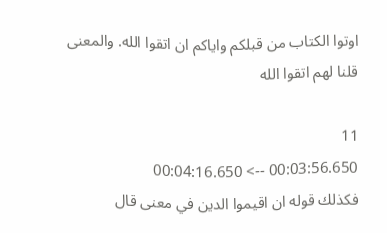اوتوا الكتاب من قبلكم واياكم ان اتقوا الله. والمعنى قلنا لهم اتقوا الله

11
00:03:56.650 --> 00:04:16.650
فكذلك قوله ان اقيموا الدين في معنى قال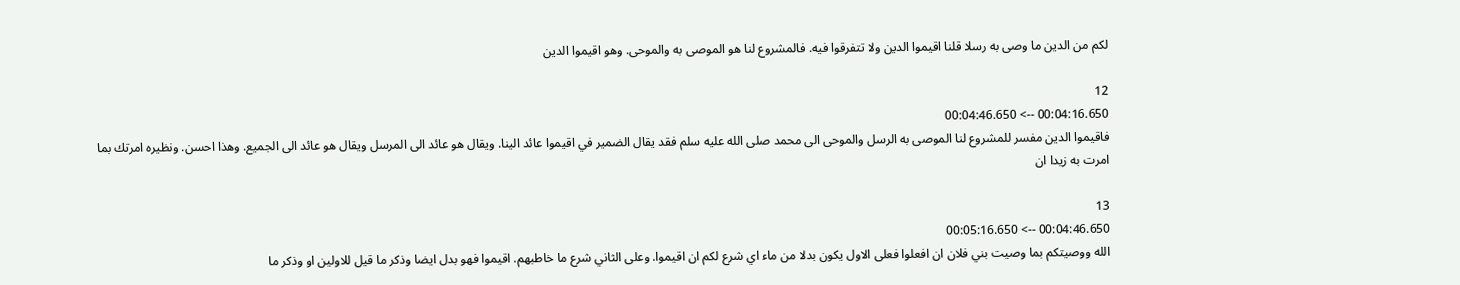لكم من الدين ما وصى به رسلا قلنا اقيموا الدين ولا تتفرقوا فيه. فالمشروع لنا هو الموصى به والموحى. وهو اقيموا الدين

12
00:04:16.650 --> 00:04:46.650
فاقيموا الدين مفسر للمشروع لنا الموصى به الرسل والموحى الى محمد صلى الله عليه سلم فقد يقال الضمير في اقيموا عائد الينا. ويقال هو عائد الى المرسل ويقال هو عائد الى الجميع. وهذا احسن. ونظيره امرتك بما امرت به زيدا ان

13
00:04:46.650 --> 00:05:16.650
الله ووصيتكم بما وصيت بني فلان ان افعلوا فعلى الاول يكون بدلا من ماء اي شرع لكم ان اقيموا. وعلى الثاني شرع ما خاطبهم. اقيموا فهو بدل ايضا وذكر ما قيل للاولين او وذكر ما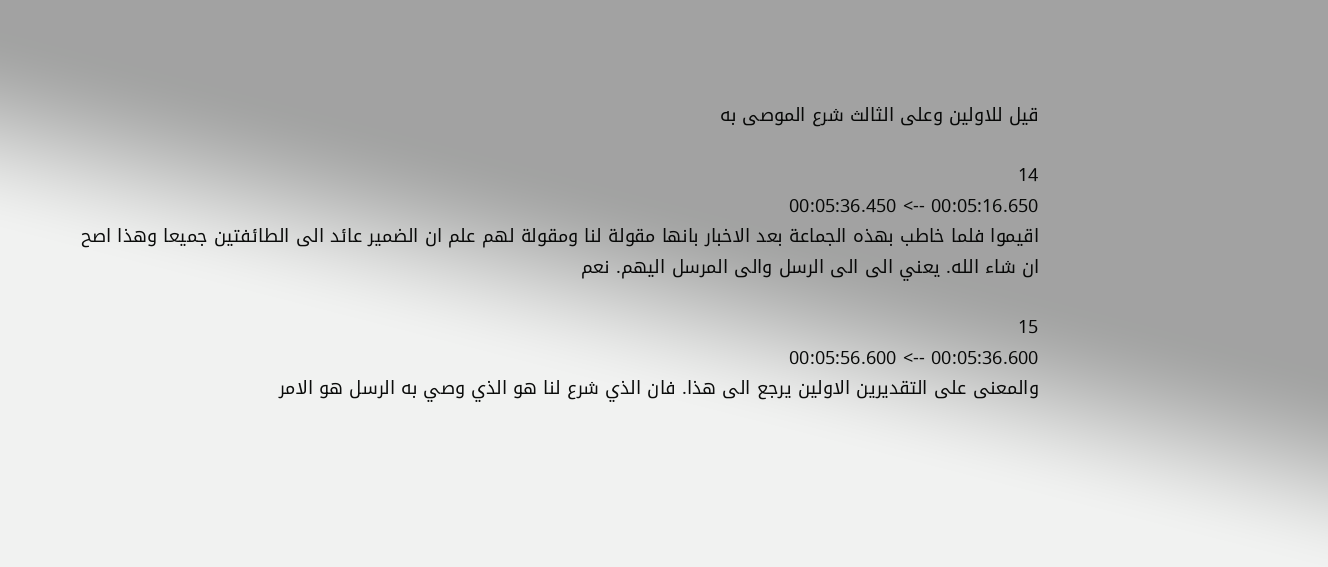قيل للاولين وعلى الثالث شرع الموصى به

14
00:05:16.650 --> 00:05:36.450
اقيموا فلما خاطب بهذه الجماعة بعد الاخبار بانها مقولة لنا ومقولة لهم علم ان الضمير عائد الى الطائفتين جميعا وهذا اصح ان شاء الله. يعني الى الى الرسل والى المرسل اليهم. نعم

15
00:05:36.600 --> 00:05:56.600
والمعنى على التقديرين الاولين يرجع الى هذا. فان الذي شرع لنا هو الذي وصي به الرسل هو الامر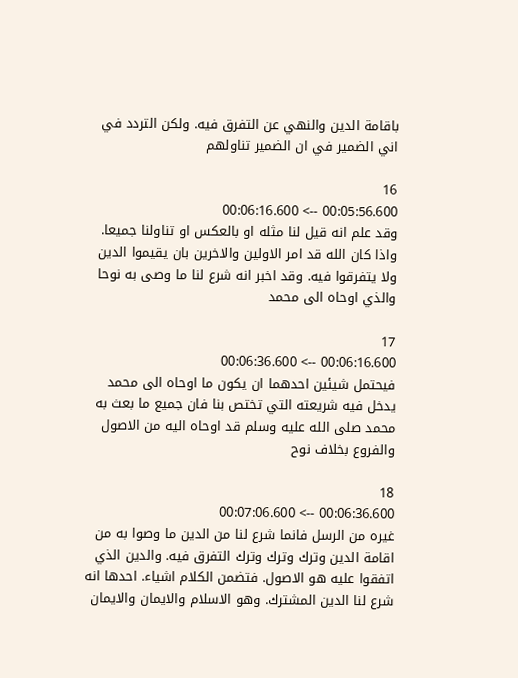باقامة الدين والنهي عن التفرق فيه. ولكن التردد في اني الضمير في ان الضمير تناولهم

16
00:05:56.600 --> 00:06:16.600
وقد علم انه قيل لنا مثله او بالعكس او تناولنا جميعا. واذا كان الله قد امر الاولين والاخرين بان يقيموا الدين ولا يتفرقوا فيه. وقد اخبر انه شرع لنا ما وصى به نوحا والذي اوحاه الى محمد

17
00:06:16.600 --> 00:06:36.600
فيحتمل شيئين احدهما ان يكون ما اوحاه الى محمد يدخل فيه شريعته التي تختص بنا فان جميع ما بعث به محمد صلى الله عليه وسلم قد اوحاه اليه من الاصول والفروع بخلاف نوح

18
00:06:36.600 --> 00:07:06.600
غيره من الرسل فانما شرع لنا من الدين ما وصوا به من اقامة الدين وترك وترك وترك التفرق فيه. والدين الذي اتفقوا عليه هو الاصول. فتضمن الكلام اشياء. احدها انه شرع لنا الدين المشترك. وهو الاسلام والايمان والايمان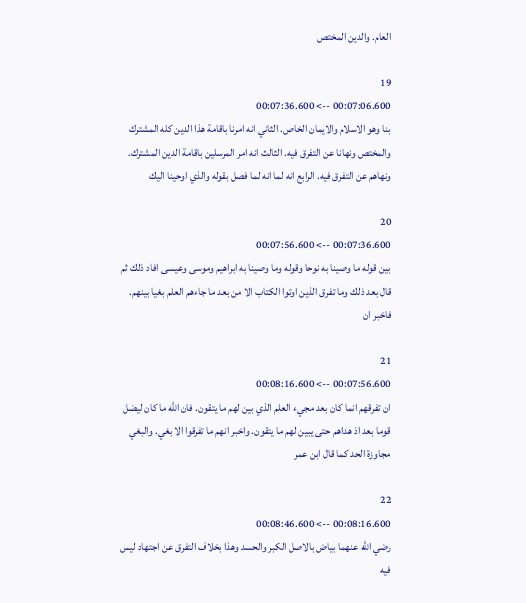العام. والدين المختص

19
00:07:06.600 --> 00:07:36.600
بنا وهو الاسلام والايمان الخاص. الثاني انه امرنا باقامة هذا الدين كله المشترك والمختص ونهانا عن التفرق فيه. الثالث انه امر المرسلين باقامة الدين المشترك. ونهاهم عن التفرق فيه. الرابع انه لما انه لما فصل بقوله والذي اوحينا اليك

20
00:07:36.600 --> 00:07:56.600
بين قوله ما وصينا به نوحا وقوله وما وصينا به ابراهيم وموسى وعيسى افاد ذلك ثم قال بعد ذلك وما تفرق الذين اوتوا الكتاب الا من بعد ما جاءهم العلم بغيا بينهم. فاخبر ان

21
00:07:56.600 --> 00:08:16.600
ان تفرقهم انما كان بعد مجيء العلم الذي بين لهم ما يتقون. فان الله ما كان ليضل قوما بعد اذ هداهم حتى يبين لهم ما يتقون. واخبر انهم ما تفرقوا الا بغي. والبغي مجاوزة الحد كما قال ابن عمر

22
00:08:16.600 --> 00:08:46.600
رضي الله عنهما بياض بالاصل الكبر والحسد وهذا بخلاف التفرق عن اجتهاد ليس فيه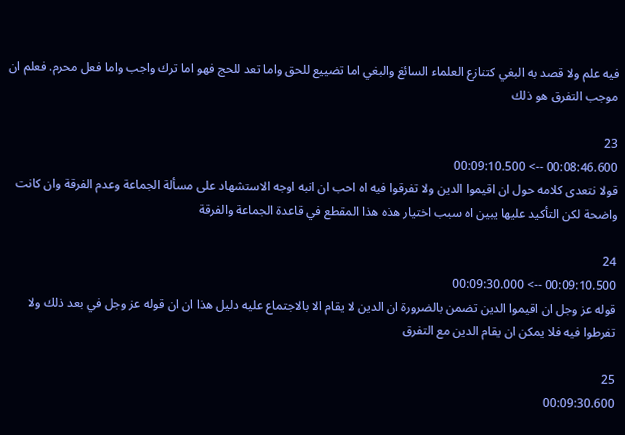فيه علم ولا قصد به البغي كتنازع العلماء السائغ والبغي اما تضييع للحق واما تعد للحج فهو اما ترك واجب واما فعل محرم. فعلم ان موجب التفرق هو ذلك

23
00:08:46.600 --> 00:09:10.500
قولا نتعدى كلامه حول ان اقيموا الدين ولا تفرقوا فيه اه احب ان انبه اوجه الاستشهاد على مسألة الجماعة وعدم الفرقة وان كانت واضحة لكن التأكيد عليها يبين اه سبب اختيار هذه هذا المقطع في قاعدة الجماعة والفرقة

24
00:09:10.500 --> 00:09:30.000
قوله عز وجل ان اقيموا الدين تضمن بالضرورة ان الدين لا يقام الا بالاجتماع عليه دليل هذا ان ان قوله عز وجل في بعد ذلك ولا تفرطوا فيه فلا يمكن ان يقام الدين مع التفرق

25
00:09:30.600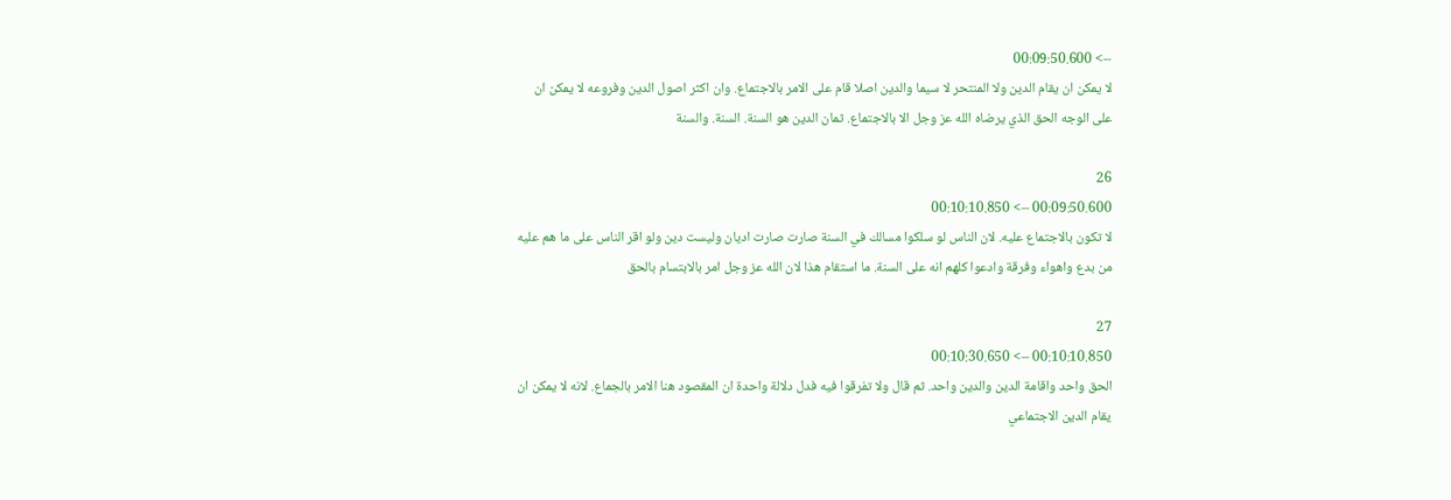--> 00:09:50.600
لا يمكن ان يقام الدين ولا المنتحر لا سيما والدين اصلا قام على الامر بالاجتماع. وان اكثر اصول الدين وفروعه لا يمكن ان على الوجه الحق الذي يرضاه الله عز وجل الا بالاجتماع. ثمان الدين هو السنة. السنة. والسنة

26
00:09:50.600 --> 00:10:10.850
لا تكون بالاجتماع عليه. لان الناس لو سلكوا مسالك في السنة صارت صارت اديان وليست دين ولو اقر الناس على ما هم عليه من بدع واهواء وفرقة وادعوا كلهم انه على السنة. ما استقام هذا لان الله عز وجل امر بالابتسام بالحق

27
00:10:10.850 --> 00:10:30.650
الحق واحد واقامة الدين والدين واحد. ثم قال ولا تفرقوا فيه فدل دلالة واحدة ان المقصود هنا الامر بالجماع. لانه لا يمكن ان يقام الدين الاجتماعي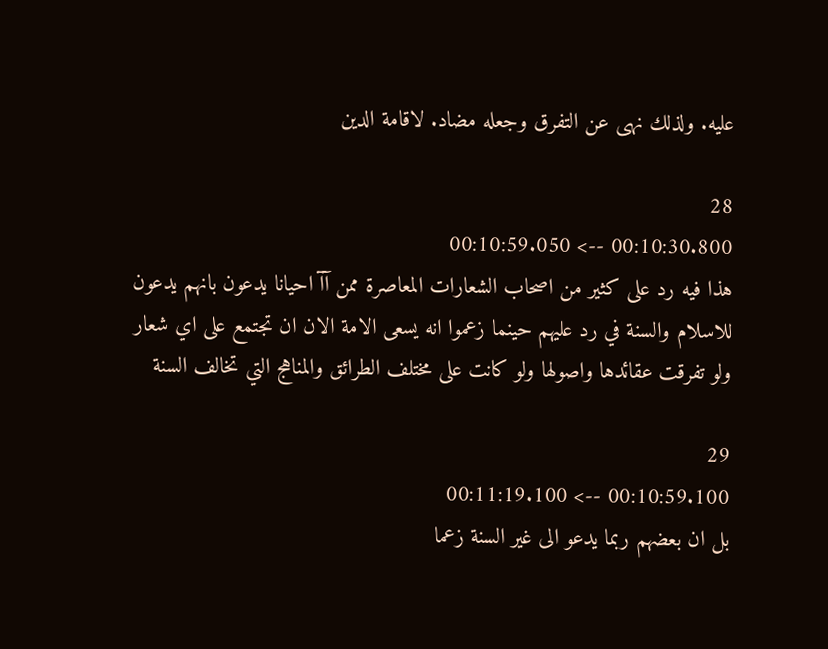عليه. ولذلك نهى عن التفرق وجعله مضاد. لاقامة الدين

28
00:10:30.800 --> 00:10:59.050
هذا فيه رد على كثير من اصحاب الشعارات المعاصرة ممن آآ احيانا يدعون بانهم يدعون للاسلام والسنة في رد عليهم حينما زعموا انه يسعى الامة الان ان تجتمع على اي شعار ولو تفرقت عقائدها واصولها ولو كانت على مختلف الطرائق والمناهج التي تخالف السنة

29
00:10:59.100 --> 00:11:19.100
بل ان بعضهم ربما يدعو الى غير السنة زعما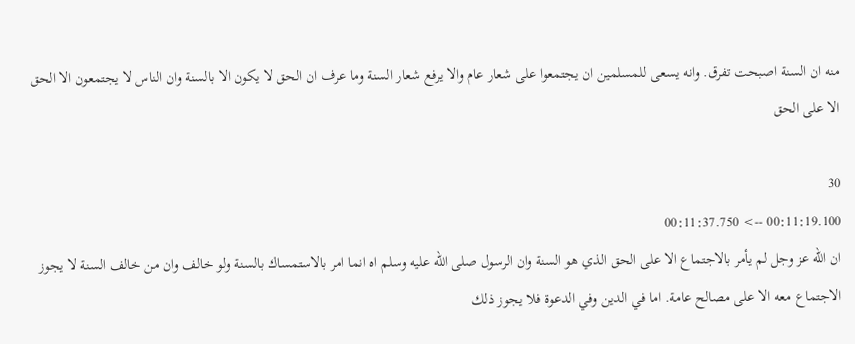منه ان السنة اصبحت تفرق. وانه يسعى للمسلمين ان يجتمعوا على شعار عام والا يرفع شعار السنة وما عرف ان الحق لا يكون الا بالسنة وان الناس لا يجتمعون الا الحق الا على الحق

30
00:11:19.100 --> 00:11:37.750
ان الله عز وجل لم يأمر بالاجتماع الا على الحق الذي هو السنة وان الرسول صلى الله عليه وسلم اه انما امر بالاستمساك بالسنة ولو خالف وان من خالف السنة لا يجوز الاجتماع معه الا على مصالح عامة. اما في الدين وفي الدعوة فلا يجوز ذلك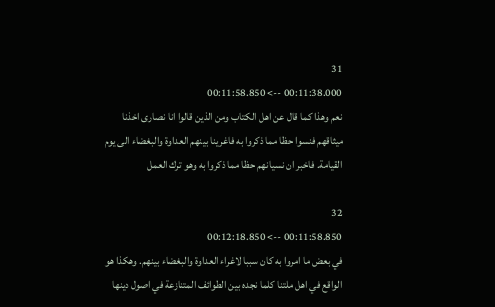31
00:11:38.000 --> 00:11:58.850
نعم وهذا كما قال عن اهل الكتاب ومن الذين قالوا انا نصارى اخذنا ميثاقهم فنسوا حظا مما ذكروا به فاغرينا بينهم العداوة والبغضاء الى يوم القيامة. فاخبر ان نسيانهم حظا مما ذكروا به وهو ترك العمل

32
00:11:58.850 --> 00:12:18.850
في بعض ما امروا به كان سببا لاغراء العداوة والبغضاء بينهم. وهكذا هو الواقع في اهل ملتنا كلما نجده بين الطوائف المتنازعة في اصول دينها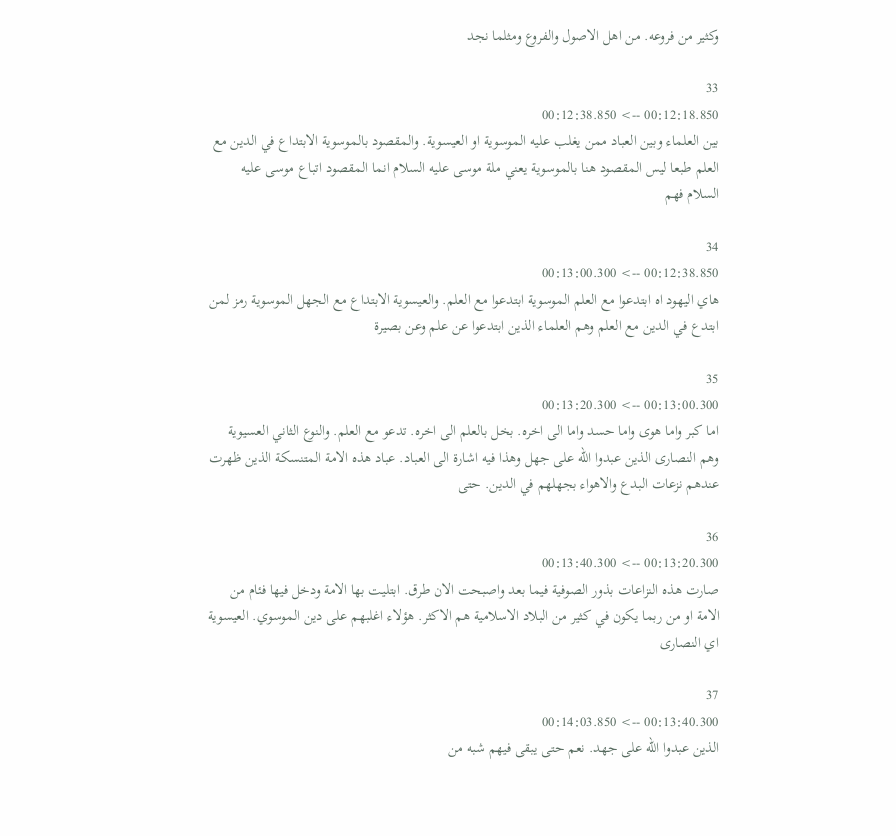وكثير من فروعه. من اهل الاصول والفروع ومثلما نجد

33
00:12:18.850 --> 00:12:38.850
بين العلماء وبين العباد ممن يغلب عليه الموسوية او العيسوية. والمقصود بالموسوية الابتداع في الدين مع العلم طبعا ليس المقصود هنا بالموسوية يعني ملة موسى عليه السلام انما المقصود اتباع موسى عليه السلام فهم

34
00:12:38.850 --> 00:13:00.300
هاي اليهود اه ابتدعوا مع العلم الموسوية ابتدعوا مع العلم. والعيسوية الابتداع مع الجهل الموسوية رمز لمن ابتدع في الدين مع العلم وهم العلماء الذين ابتدعوا عن علم وعن بصيرة

35
00:13:00.300 --> 00:13:20.300
اما كبر واما هوى واما حسد واما الى اخره. بخل بالعلم الى اخره. تدعو مع العلم. والنوع الثاني العسيوية وهم النصارى الذين عبدوا الله على جهل وهذا فيه اشارة الى العباد. عباد هذه الامة المتنسكة الذين ظهرت عندهم نزعات البدع والاهواء بجهلهم في الدين. حتى

36
00:13:20.300 --> 00:13:40.300
صارت هذه النزاعات بذور الصوفية فيما بعد واصبحت الان طرق. ابتليت بها الامة ودخل فيها فئام من الامة او من ربما يكون في كثير من البلاد الاسلامية هم الاكثر. هؤلاء اغلبهم على دين الموسوي. العيسوية اي النصارى

37
00:13:40.300 --> 00:14:03.850
الذين عبدوا الله على جهد. نعم حتى يبقى فيهم شبه من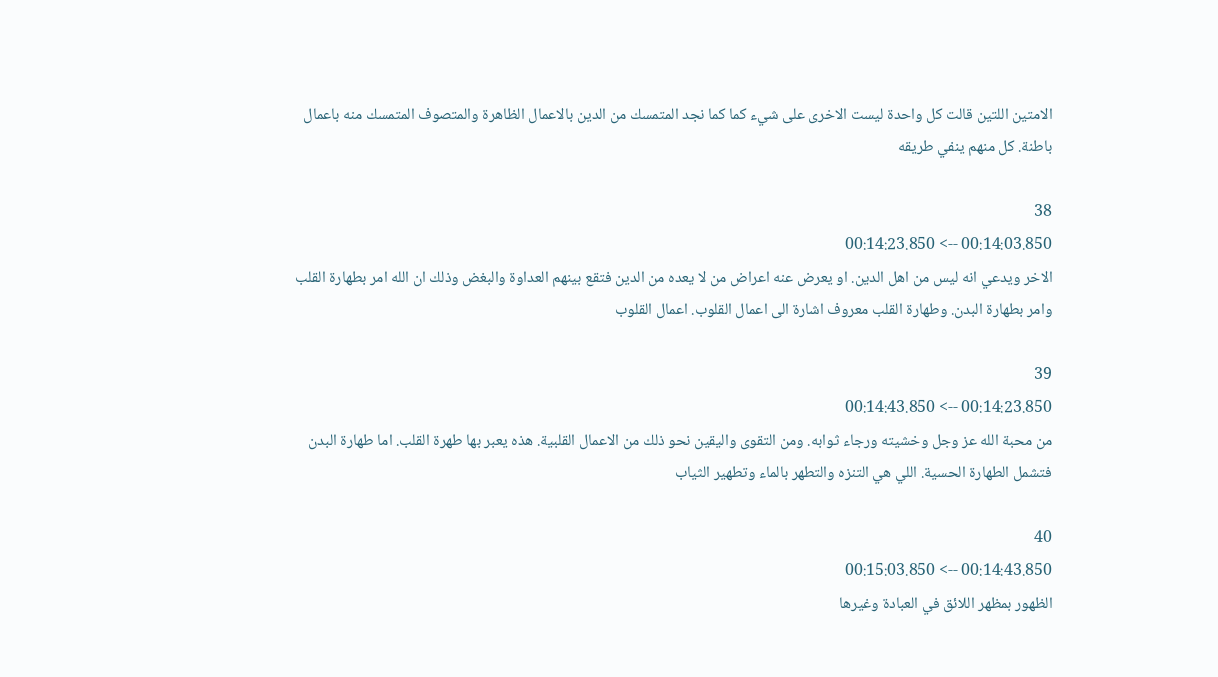الامتين اللتين قالت كل واحدة ليست الاخرى على شيء كما كما نجد المتمسك من الدين بالاعمال الظاهرة والمتصوف المتمسك منه باعمال باطنة. كل منهم ينفي طريقه

38
00:14:03.850 --> 00:14:23.850
الاخر ويدعي انه ليس من اهل الدين. او يعرض عنه اعراض من لا يعده من الدين فتقع بينهم العداوة والبغض وذلك ان الله امر بطهارة القلب وامر بطهارة البدن. وطهارة القلب معروف اشارة الى اعمال القلوب. اعمال القلوب

39
00:14:23.850 --> 00:14:43.850
من محبة الله عز وجل وخشيته ورجاء ثوابه. ومن التقوى واليقين نحو ذلك من الاعمال القلبية. هذه يعبر بها طهرة القلب. اما طهارة البدن فتشمل الطهارة الحسية. اللي هي التنزه والتطهر بالماء وتطهير الثياب

40
00:14:43.850 --> 00:15:03.850
الظهور بمظهر اللائق في العبادة وغيرها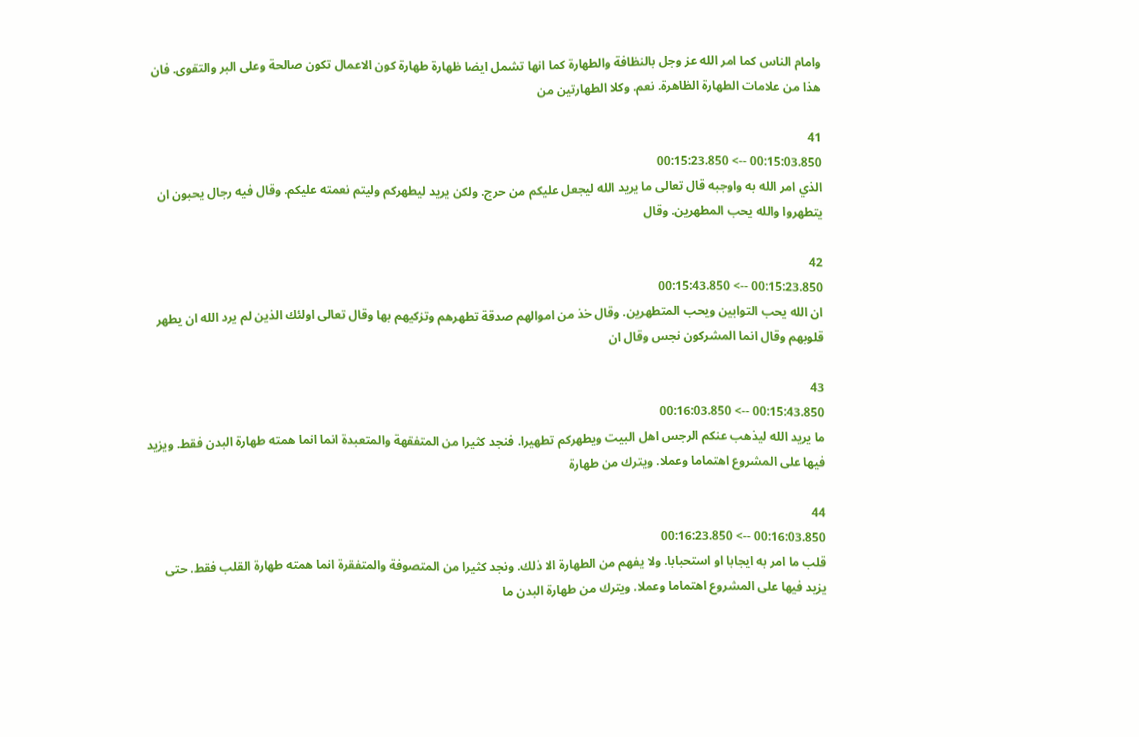وامام الناس كما امر الله عز وجل بالنظافة والطهارة كما انها تشمل ايضا ظهارة طهارة كون الاعمال تكون صالحة وعلى البر والتقوى. فان هذا من علامات الطهارة الظاهرة. نعم. وكلا الطهارتين من

41
00:15:03.850 --> 00:15:23.850
الذي امر الله به واوجبه قال تعالى ما يريد الله ليجعل عليكم من حرج. ولكن يريد ليطهركم وليتم نعمته عليكم. وقال فيه رجال يحبون ان يتطهروا والله يحب المطهرين. وقال

42
00:15:23.850 --> 00:15:43.850
ان الله يحب التوابين ويحب المتطهرين. وقال خذ من اموالهم صدقة تطهرهم وتزكيهم بها وقال تعالى اولئك الذين لم يرد الله ان يطهر قلوبهم وقال انما المشركون نجس وقال ان

43
00:15:43.850 --> 00:16:03.850
ما يريد الله ليذهب عنكم الرجس اهل البيت ويطهركم تطهيرا. فنجد كثيرا من المتفقهة والمتعبدة انما انما همته طهارة البدن فقط. ويزيد فيها على المشروع اهتماما وعملا. ويترك من طهارة

44
00:16:03.850 --> 00:16:23.850
قلب ما امر به ايجابا او استحبابا. ولا يفهم من الطهارة الا ذلك. ونجد كثيرا من المتصوفة والمتفقرة انما همته طهارة القلب فقط. حتى يزيد فيها على المشروع اهتماما وعملا. ويترك من طهارة البدن ما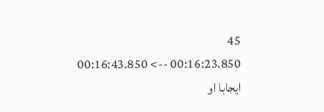45
00:16:23.850 --> 00:16:43.850
ايجابا او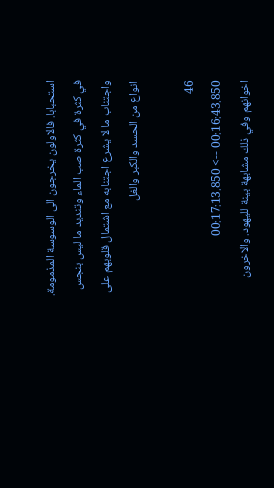استحبابا. فالاولون يخرجون الى الوسوسة المذمومة. في كثرة في كثرة صب الماء وتنديد ما ليس بنجس واجتناب ما لا يشرع اجتنابه مع اشتمال قلوبهم على انواع من الحسد والكبر والغل

46
00:16:43.850 --> 00:17:13.850
اخوانهم وفي ذلك مشابهة بينة لليهود. والاخرون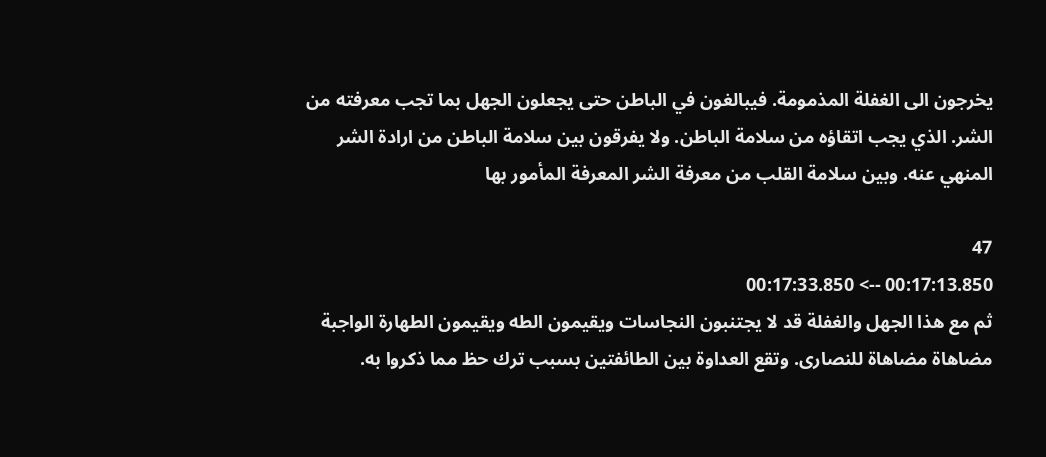يخرجون الى الغفلة المذمومة. فيبالغون في الباطن حتى يجعلون الجهل بما تجب معرفته من الشر. الذي يجب اتقاؤه من سلامة الباطن. ولا يفرقون بين سلامة الباطن من ارادة الشر المنهي عنه. وبين سلامة القلب من معرفة الشر المعرفة المأمور بها

47
00:17:13.850 --> 00:17:33.850
ثم مع هذا الجهل والغفلة قد لا يجتنبون النجاسات ويقيمون الطه ويقيمون الطهارة الواجبة مضاهاة مضاهاة للنصارى. وتقع العداوة بين الطائفتين بسبب ترك حظ مما ذكروا به.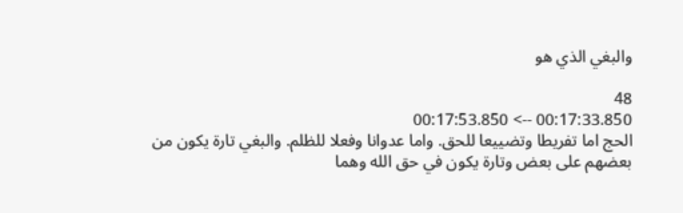والبغي الذي هو

48
00:17:33.850 --> 00:17:53.850
الحج اما تفريطا وتضييعا للحق. واما عدوانا وفعلا للظلم. والبغي تارة يكون من بعضهم على بعض وتارة يكون في حق الله وهما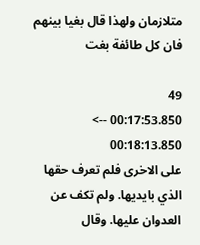متلازمان ولهذا قال بغيا بينهم فان كل طائفة بغت

49
00:17:53.850 --> 00:18:13.850
على الاخرى فلم تعرف حقها الذي بايديها. ولم تكف عن العدوان عليها. وقال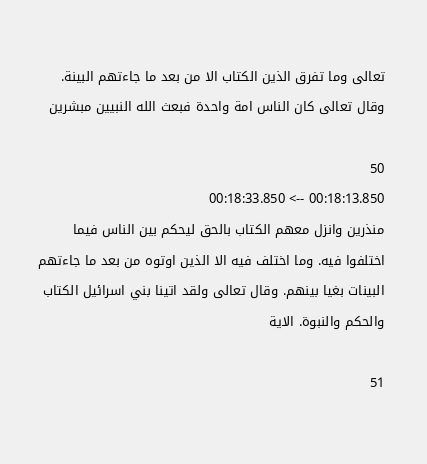تعالى وما تفرق الذين الكتاب الا من بعد ما جاءتهم البينة. وقال تعالى كان الناس امة واحدة فبعث الله النبيين مبشرين

50
00:18:13.850 --> 00:18:33.850
منذرين وانزل معهم الكتاب بالحق ليحكم بين الناس فيما اختلفوا فيه. وما اختلف فيه الا الذين اوتوه من بعد ما جاءتهم البينات بغيا بينهم. وقال تعالى ولقد اتينا بني اسرائيل الكتاب والحكم والنبوة. الاية

51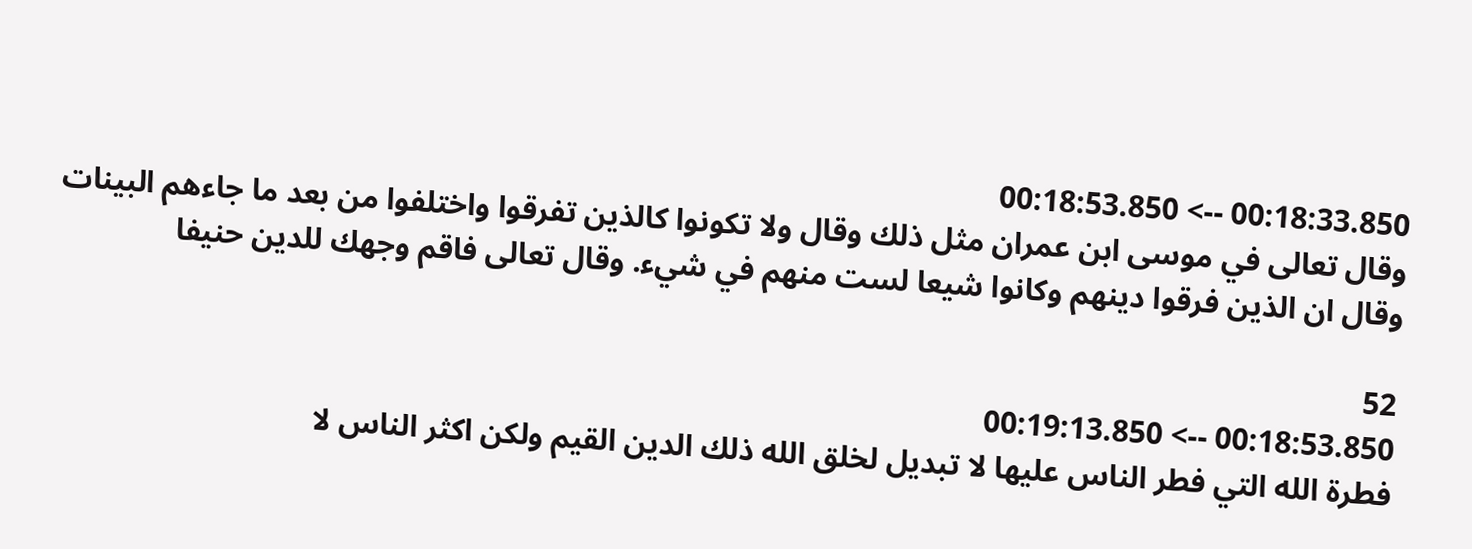00:18:33.850 --> 00:18:53.850
وقال تعالى في موسى ابن عمران مثل ذلك وقال ولا تكونوا كالذين تفرقوا واختلفوا من بعد ما جاءهم البينات وقال ان الذين فرقوا دينهم وكانوا شيعا لست منهم في شيء. وقال تعالى فاقم وجهك للدين حنيفا

52
00:18:53.850 --> 00:19:13.850
فطرة الله التي فطر الناس عليها لا تبديل لخلق الله ذلك الدين القيم ولكن اكثر الناس لا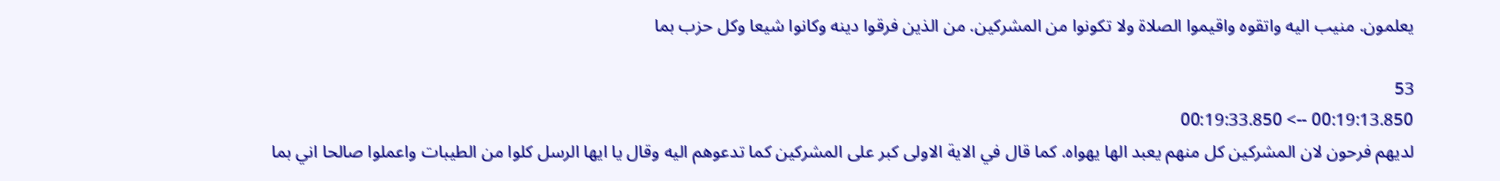يعلمون. منيب اليه واتقوه واقيموا الصلاة ولا تكونوا من المشركين. من الذين فرقوا دينه وكانوا شيعا وكل حزب بما

53
00:19:13.850 --> 00:19:33.850
لديهم فرحون لان المشركين كل منهم يعبد الها يهواه. كما قال في الاية الاولى كبر على المشركين كما تدعوهم اليه وقال يا ايها الرسل كلوا من الطيبات واعملوا صالحا اني بما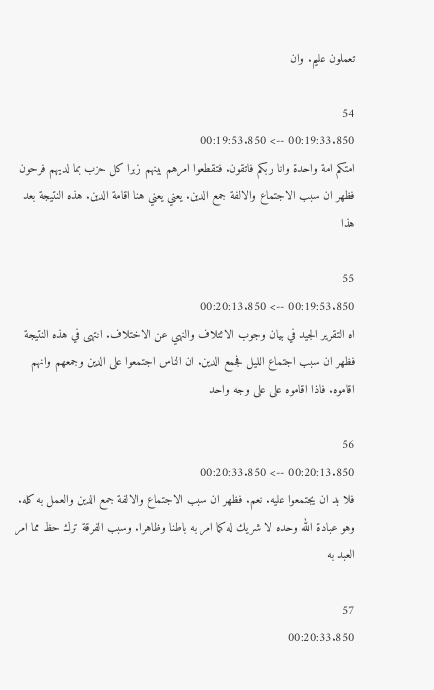تعملون عليم. وان

54
00:19:33.850 --> 00:19:53.850
امتكم امة واحدة وانا ربكم فاتقون. فتقطعوا امرهم بينهم زبرا كل حزب بما لديهم فرحون فظهر ان سبب الاجتماع والالفة جمع الدين. يعني يعني هنا اقامة الدين. هذه النتيجة بعد هذا

55
00:19:53.850 --> 00:20:13.850
اه التقرير الجيد في بيان وجوب الائتلاف والنهي عن الاختلاف. انتهى في هذه النتيجة فظهر ان سبب اجتماع الليل فجمع الدين. ان الناس اجتمعوا على الدين وجمعهم وانهم اقاموه. فاذا اقاموه على على وجه واحد

56
00:20:13.850 --> 00:20:33.850
فلا بد ان يجتمعوا عليه. نعم. فظهر ان سبب الاجتماع والالفة جمع الدين والعمل به كله. وهو عبادة الله وحده لا شريك له كما امر به باطنا وظاهرا. وسبب الفرقة ترك حظ مما امر العبد به

57
00:20:33.850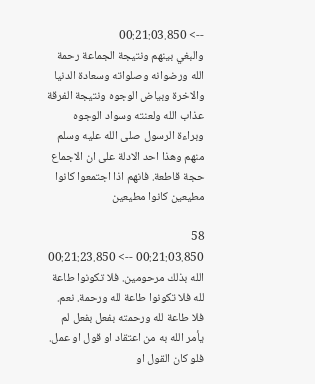--> 00:21:03.850
والبغي بينهم ونتيجة الجماعة رحمة الله ورضوانه وصلواته وسعادة الدنيا والاخرة وبياض الوجوه ونتيجة الفرقة عذاب الله ولعنته وسواد الوجوه وبراءة الرسول صلى الله عليه وسلم منهم وهذا احد الادلة على ان الاجماع حجة قاطعة. فانهم اذا اجتمعوا كانوا مطيعين كانوا مطيعين

58
00:21:03.850 --> 00:21:23.850
الله بذلك مرحومين. فلا تكونوا طاعة لله فلا تكونوا طاعة لله ورحمة. نعم. فلا طاعة لله ورحمته بفعل بفعل لم يأمر الله به من اعتقاد او قول او عمل. فلو كان القول او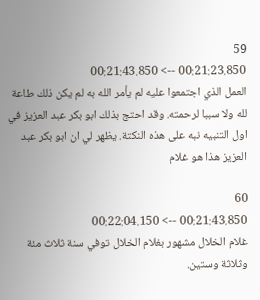59
00:21:23.850 --> 00:21:43.850
العمل الذي اجتمعوا عليه لم يأمر الله به لم يكن ذلك طاعة لله ولا سببا لرحمته. وقد احتج بذلك ابو بكر عبد العزيز في اول التنبيه نبه على هذه النكتة. يظهر لي ان ابو بكر عبد العزيز هذا هو غلام

60
00:21:43.850 --> 00:22:04.150
غلام الخلال مشهور بغلام الخلال توفي سنة ثلاث مئة وثلاثة وستين.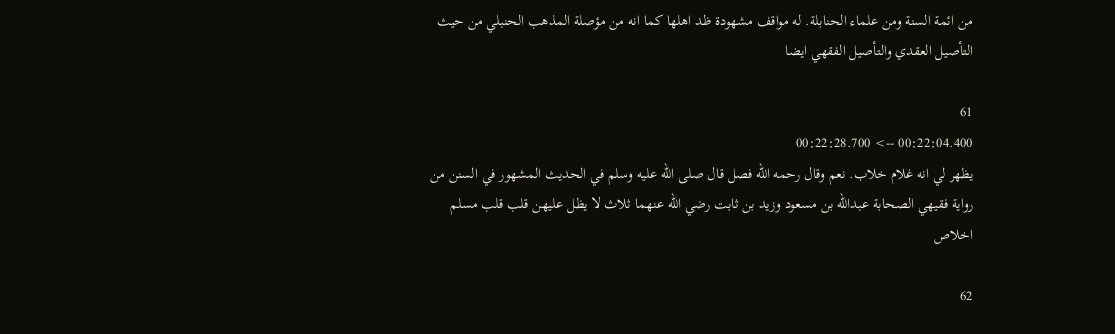من ائمة السنة ومن علماء الحنابلة. له مواقف مشهودة ظد اهلها كما انه من مؤصلة المذهب الحنبلي من حيث التأصيل العقدي والتأصيل الفقهي ايضا

61
00:22:04.400 --> 00:22:28.700
يظهر لي انه غلام خلاب. نعم وقال رحمه الله فصل قال صلى الله عليه وسلم في الحديث المشهور في السنن من رواية فقيهي الصحابة عبدالله بن مسعود وزيد بن ثابت رضي الله عنهما ثلاث لا يظل عليهن قلب قلب مسلم اخلاص

62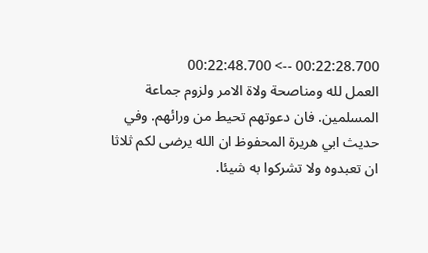00:22:28.700 --> 00:22:48.700
العمل لله ومناصحة ولاة الامر ولزوم جماعة المسلمين. فان دعوتهم تحيط من ورائهم. وفي حديث ابي هريرة المحفوظ ان الله يرضى لكم ثلاثا ان تعبدوه ولا تشركوا به شيئا.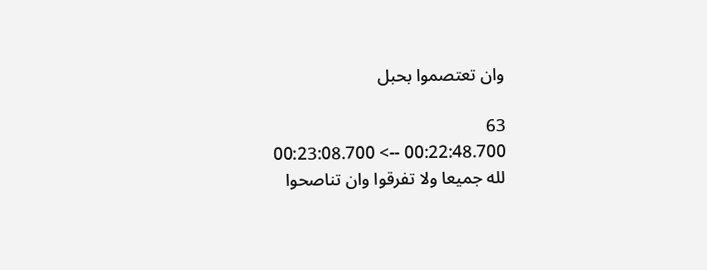وان تعتصموا بحبل

63
00:22:48.700 --> 00:23:08.700
لله جميعا ولا تفرقوا وان تناصحوا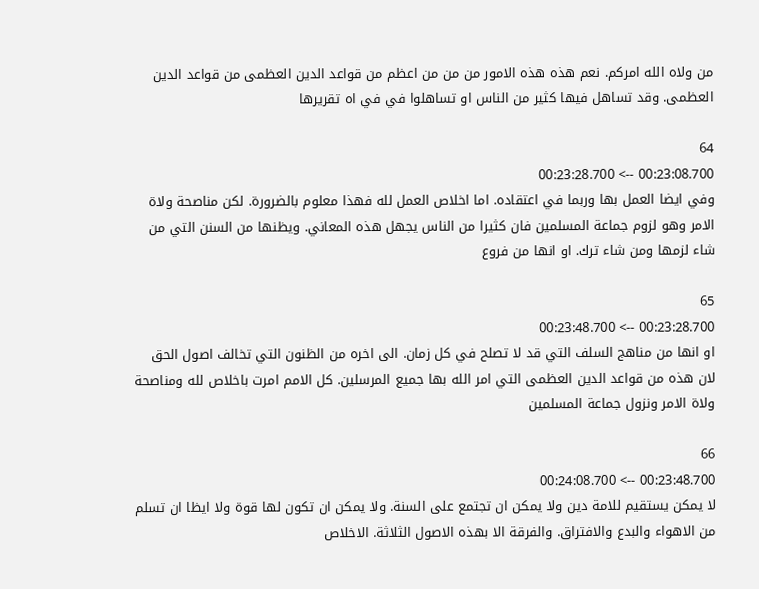من ولاه الله امركم. نعم هذه هذه الامور من من من اعظم من قواعد الدين العظمى من قواعد الدين العظمى. وقد تساهل فيها كثير من الناس او تساهلوا في في اه تقريرها

64
00:23:08.700 --> 00:23:28.700
وفي ايضا العمل بها وربما في اعتقاده. اما اخلاص العمل لله فهذا معلوم بالضرورة. لكن مناصحة ولاة الامر وهو لزوم جماعة المسلمين فان كثيرا من الناس يجهل هذه المعاني. ويظنها من السنن التي من شاء لزمها ومن شاء ترك. او انها من فروع

65
00:23:28.700 --> 00:23:48.700
او انها من مناهج السلف التي قد لا تصلح في كل زمان. الى اخره من الظنون التي تخالف اصول الحق لان هذه من قواعد الدين العظمى التي امر الله بها جميع المرسلين. كل الامم امرت باخلاص لله ومناصحة ولاة الامر ونزول جماعة المسلمين

66
00:23:48.700 --> 00:24:08.700
لا يمكن يستقيم للامة دين ولا يمكن ان تجتمع على السنة. ولا يمكن ان تكون لها قوة ولا ايظا ان تسلم من الاهواء والبدع والافتراق. والفرقة الا بهذه الاصول الثلاثة. الاخلاص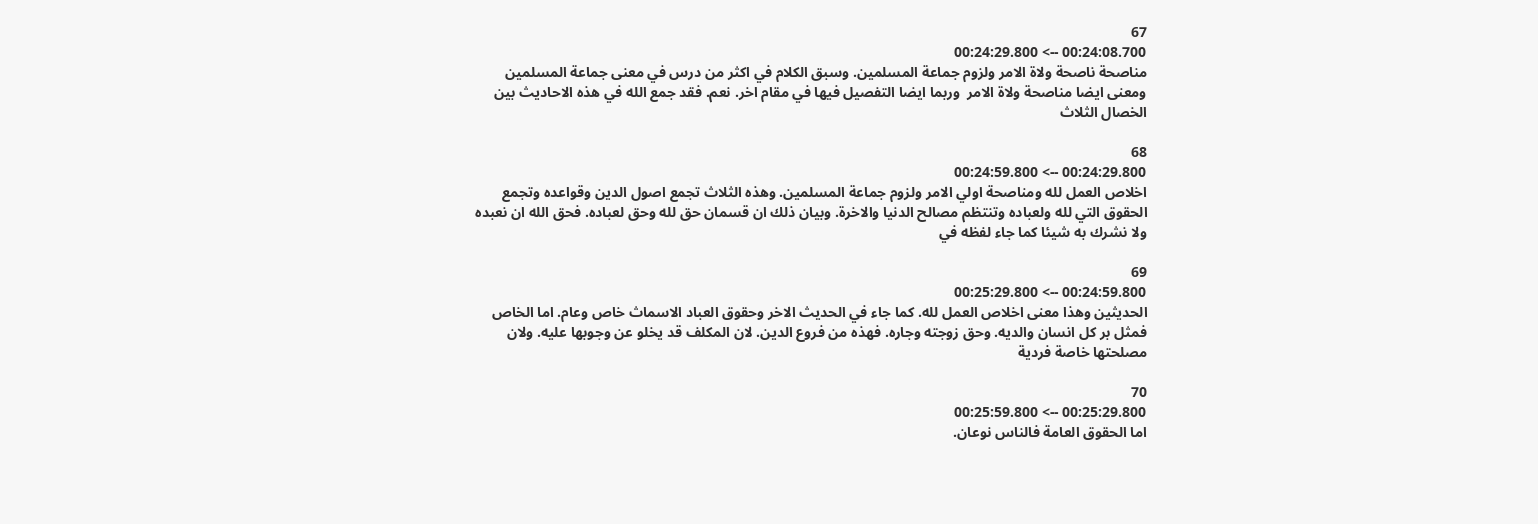67
00:24:08.700 --> 00:24:29.800
مناصحة ناصحة ولاة الامر ولزوم جماعة المسلمين. وسبق الكلام في اكثر من درس في معنى جماعة المسلمين ومعنى ايضا مناصحة ولاة الامر  وربما ايضا التفصيل فيها في مقام اخر. نعم. فقد جمع الله في هذه الاحاديث بين الخصال الثلاث

68
00:24:29.800 --> 00:24:59.800
اخلاص العمل لله ومناصحة اولي الامر ولزوم جماعة المسلمين. وهذه الثلاث تجمع اصول الدين وقواعده وتجمع الحقوق التي لله ولعباده وتنتظم مصالح الدنيا والاخرة. وبيان ذلك ان قسمان حق لله وحق لعباده. فحق الله ان نعبده ولا نشرك به شيئا كما جاء لفظه في

69
00:24:59.800 --> 00:25:29.800
الحديثين وهذا معنى اخلاص العمل لله. كما جاء في الحديث الاخر وحقوق العباد الاسماث خاص وعام. اما الخاص فمثل بر كل انسان والديه. وحق زوجته وجاره. فهذه من فروع الدين. لان المكلف قد يخلو عن وجوبها عليه. ولان مصلحتها خاصة فردية

70
00:25:29.800 --> 00:25:59.800
اما الحقوق العامة فالناس نوعان.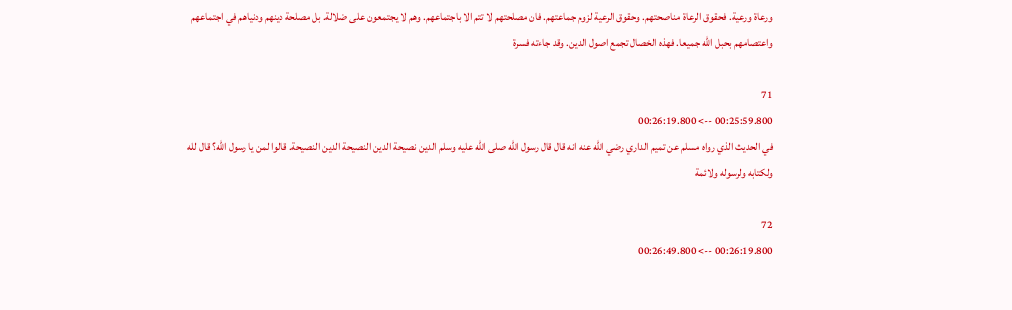ورعاة ورعية. فحقوق الرعاة مناصحتهم. وحقوق الرعية لزوم جماعتهم. فان مصلحتهم لا تتم الا باجتماعهم. وهم لا يجتمعون على ضلالة. بل مصلحة دينهم ودنياهم في اجتماعهم واعتصامهم بحبل الله جميعا. فهذه الخصال تجمع اصول الدين. وقد جاءته فسرة

71
00:25:59.800 --> 00:26:19.800
في الحديث الذي رواه مسلم عن تميم الداري رضي الله عنه انه قال قال رسول الله صلى الله عليه وسلم الدين نصيحة الدين النصيحة الدين النصيحة. قالوا لمن يا رسول الله؟ قال لله ولكتابه ولرسوله ولائمة

72
00:26:19.800 --> 00:26:49.800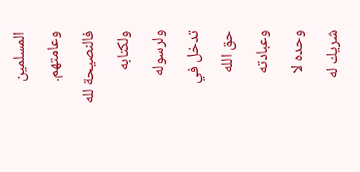المسلمين وعامتهم. فالنصيحة لله ولكتابه ولرسوله تدخل في حق الله وعبادته وحده لا شريك له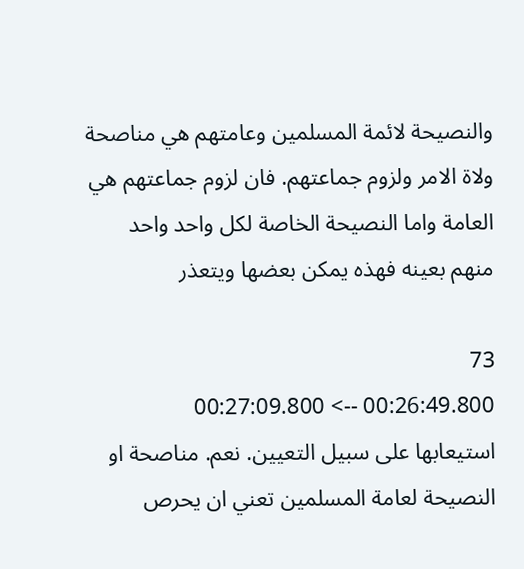والنصيحة لائمة المسلمين وعامتهم هي مناصحة ولاة الامر ولزوم جماعتهم. فان لزوم جماعتهم هي العامة واما النصيحة الخاصة لكل واحد واحد منهم بعينه فهذه يمكن بعضها ويتعذر

73
00:26:49.800 --> 00:27:09.800
استيعابها على سبيل التعيين. نعم. مناصحة او النصيحة لعامة المسلمين تعني ان يحرص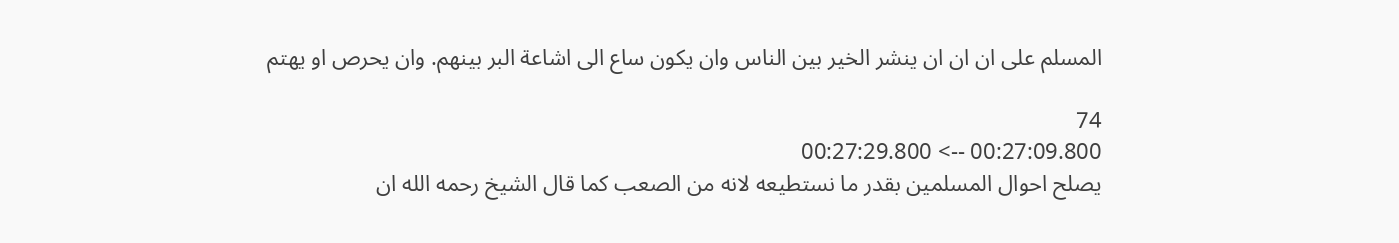المسلم على ان ان ان ينشر الخير بين الناس وان يكون ساع الى اشاعة البر بينهم. وان يحرص او يهتم

74
00:27:09.800 --> 00:27:29.800
يصلح احوال المسلمين بقدر ما نستطيعه لانه من الصعب كما قال الشيخ رحمه الله ان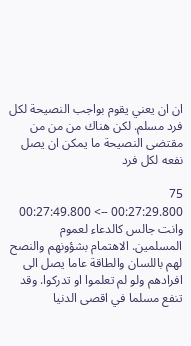ان ان يعني يقوم بواجب النصيحة لكل فرد مسلم. لكن هناك من من من مقتضى النصيحة ما يمكن ان يصل نفعه لكل فرد

75
00:27:29.800 --> 00:27:49.800
وانت جالس كالدعاء لعموم المسلمين. الاهتمام بشؤونهم والنصح لهم باللسان والطاقة عاما يصل الى افرادهم ولو لم تعلموا او تدركوا. وقد تنفع مسلما في اقصى الدنيا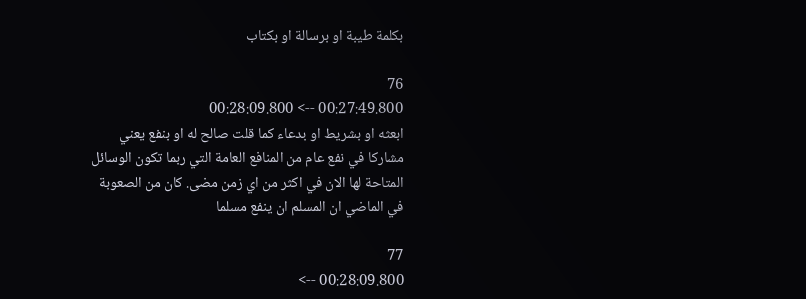بكلمة طيبة او برسالة او بكتاب

76
00:27:49.800 --> 00:28:09.800
ابعثه او بشريط او بدعاء كما قلت صالح له او بنفع يعني مشاركا في نفع عام من المنافع العامة التي ربما تكون الوسائل المتاحة لها الان في اكثر من اي زمن مضى. كان من الصعوبة في الماضي ان المسلم ان ينفع مسلما

77
00:28:09.800 -->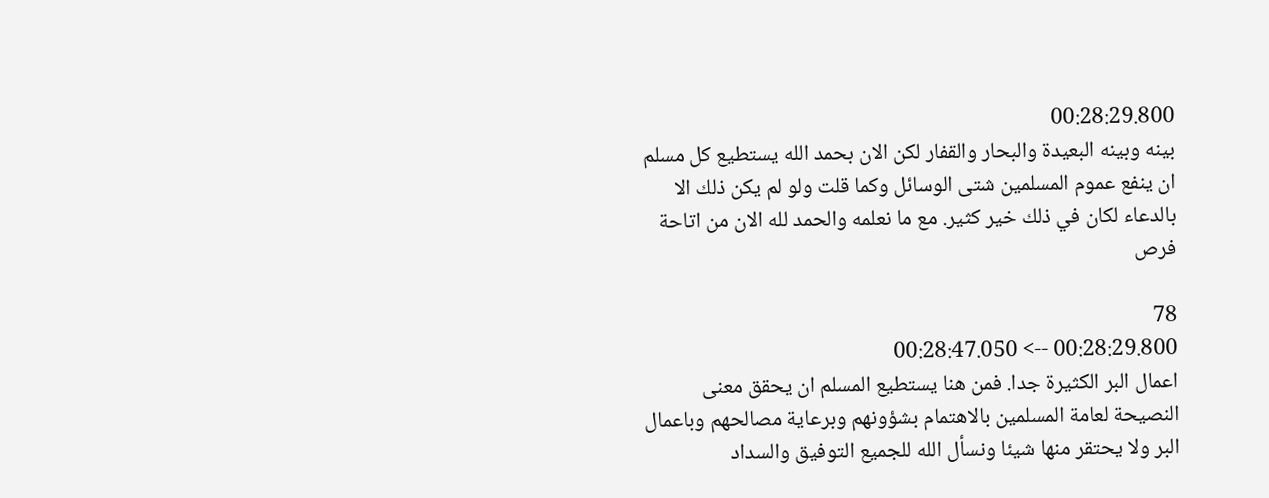00:28:29.800
بينه وبينه البعيدة والبحار والقفار لكن الان بحمد الله يستطيع كل مسلم ان ينفع عموم المسلمين شتى الوسائل وكما قلت ولو لم يكن ذلك الا بالدعاء لكان في ذلك خير كثير. مع ما نعلمه والحمد لله الان من اتاحة فرص

78
00:28:29.800 --> 00:28:47.050
اعمال البر الكثيرة جدا. فمن هنا يستطيع المسلم ان يحقق معنى النصيحة لعامة المسلمين بالاهتمام بشؤونهم وبرعاية مصالحهم وباعمال البر ولا يحتقر منها شيئا ونسأل الله للجميع التوفيق والسداد